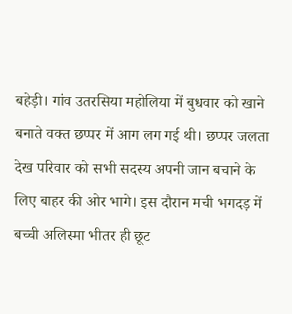बहेड़ी। गांव उतरसिया महोलिया में बुधवार को खाने बनाते वक्त छप्पर में आग लग गई थी। छप्पर जलता देख परिवार को सभी सदस्य अपनी जान बचाने के लिए बाहर की ओर भागे। इस दौरान मची भगदड़ में बच्ची अलिस्मा भीतर ही छूट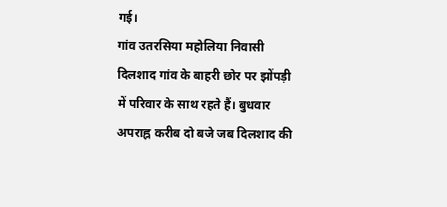गई।
गांव उतरसिया महोलिया निवासी दिलशाद गांव के बाहरी छोर पर झोंपड़ी में परिवार के साथ रहते हैं। बुधवार अपराह्न करीब दो बजे जब दिलशाद की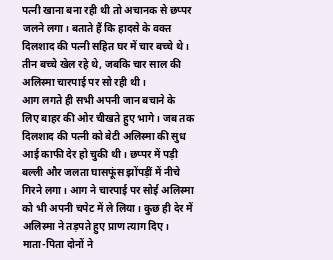पत्नी खाना बना रही थी तो अचानक से छप्पर जलने लगा। बताते हैं कि हादसे के वक्त दिलशाद की पत्नी सहित घर में चार बच्चे थे। तीन बच्चे खेल रहे थे, जबकि चार साल की अलिस्मा चारपाई पर सो रही थी।
आग लगते ही सभी अपनी जान बचाने के लिए बाहर की ओर चीखते हुए भागे। जब तक दिलशाद की पत्नी को बेटी अलिस्मा की सुध आई काफी देर हो चुकी थी। छप्पर में पड़ी बल्ली और जलता घासफूंस झोंपड़ीं में नीचे गिरने लगा। आग ने चारपाई पर सोई अलिस्मा को भी अपनी चपेट में ले लिया। कुछ ही देर में अलिस्मा ने तड़पते हुए प्राण त्याग दिए। माता-पिता दोनों ने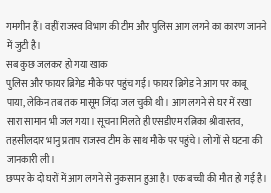गमगीन हैं। वहीं राजस्व विभाग की टीम और पुलिस आग लगने का कारण जानने में जुटी है।
सब कुछ जलकर हो गया खाक
पुलिस और फायर ब्रिगेड मौके पर पहुंच गई। फायर ब्रिगेड ने आग पर काबू पाया, लेकिन तब तक मासूम जिंदा जल चुकी थी। आग लगने से घर में रखा सारा सामान भी जल गया। सूचना मिलते ही एसडीएम रत्निका श्रीवास्तव, तहसीलदार भानु प्रताप राजस्व टीम के साथ मौके पर पहुंचे। लोगों से घटना की जानकारी ली।
छप्पर के दो घरों में आग लगने से नुकसान हुआ है। एक बच्ची की मौत हो गई है।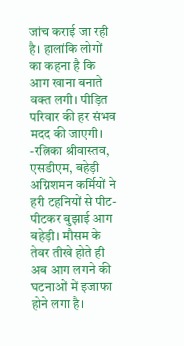जांच कराई जा रही है। हालांकि लोगों का कहना है कि आग खाना बनाते वक्त लगी। पीड़ित परिवार की हर संभव मदद की जाएगी। -रत्निका श्रीवास्तव, एसडीएम, बहेड़ी
अग्निशमन कर्मियों ने हरी टहनियों से पीट-पीटकर बुझाई आग
बहेड़ी। मौसम के तेवर तीखे होते ही अब आग लगने की घटनाओं में इजाफा होने लगा है।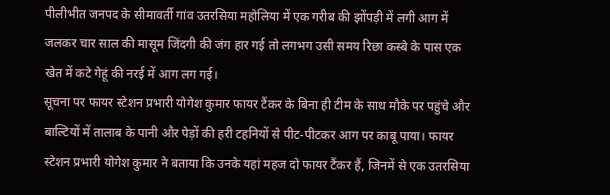पीलीभीत जनपद के सीमावर्ती गांव उतरसिया महोलिया में एक गरीब की झोंपड़ी में लगी आग में जलकर चार साल की मासूम जिंदगी की जंग हार गई तो लगभग उसी समय रिछा कस्बे के पास एक खेत में कटे गेहूं की नरई में आग लग गई।
सूचना पर फायर स्टेशन प्रभारी योगेश कुमार फायर टैंकर के बिना ही टीम के साथ मौके पर पहुंचे और बाल्टियों में तालाब के पानी और पेड़ों की हरी टहनियों से पीट-पीटकर आग पर काबू पाया। फायर स्टेशन प्रभारी योगेश कुमार ने बताया कि उनके यहां महज दो फायर टैंकर हैं, जिनमें से एक उतरसिया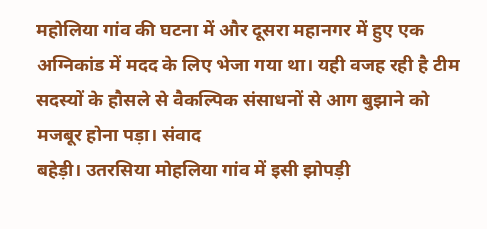महोलिया गांव की घटना में और दूसरा महानगर में हुए एक अग्निकांड में मदद के लिए भेजा गया था। यही वजह रही है टीम सदस्यों के हौसले से वैकल्पिक संसाधनों से आग बुझाने को मजबूर होना पड़ा। संवाद
बहेड़ी। उतरसिया मोहलिया गांव में इसी झोपड़ी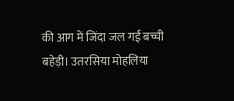की आग में जिंदा जल गई बच्ची
बहेड़ी। उतरसिया मोहलिया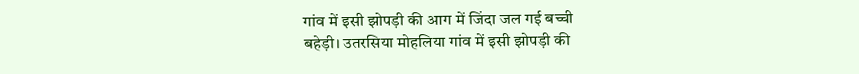गांव में इसी झोपड़ी की आग में जिंदा जल गई बच्ची
बहेड़ी। उतरसिया मोहलिया गांव में इसी झोपड़ी की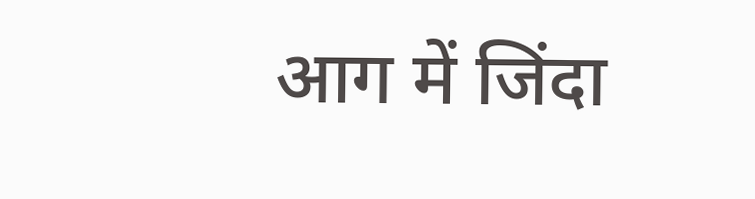आग में जिंदा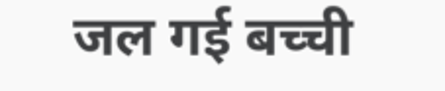जल गई बच्ची